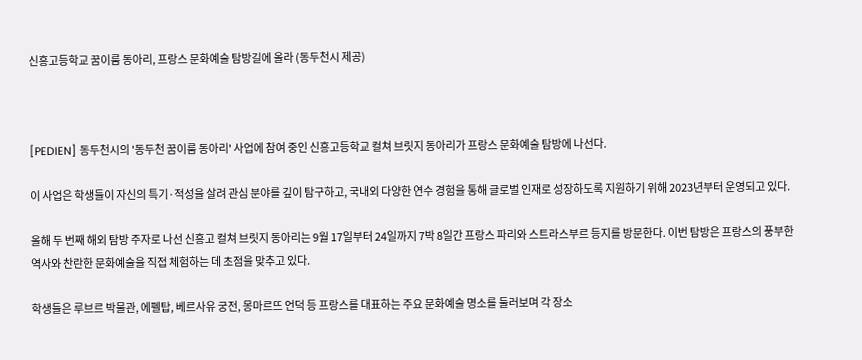신흥고등학교 꿈이룸 동아리, 프랑스 문화예술 탐방길에 올라 (동두천시 제공)



[PEDIEN] 동두천시의 '동두천 꿈이룸 동아리' 사업에 참여 중인 신흥고등학교 컬쳐 브릿지 동아리가 프랑스 문화예술 탐방에 나선다.

이 사업은 학생들이 자신의 특기·적성을 살려 관심 분야를 깊이 탐구하고, 국내외 다양한 연수 경험을 통해 글로벌 인재로 성장하도록 지원하기 위해 2023년부터 운영되고 있다.

올해 두 번째 해외 탐방 주자로 나선 신흥고 컬쳐 브릿지 동아리는 9월 17일부터 24일까지 7박 8일간 프랑스 파리와 스트라스부르 등지를 방문한다. 이번 탐방은 프랑스의 풍부한 역사와 찬란한 문화예술을 직접 체험하는 데 초점을 맞추고 있다.

학생들은 루브르 박물관, 에펠탑, 베르사유 궁전, 몽마르뜨 언덕 등 프랑스를 대표하는 주요 문화예술 명소를 둘러보며 각 장소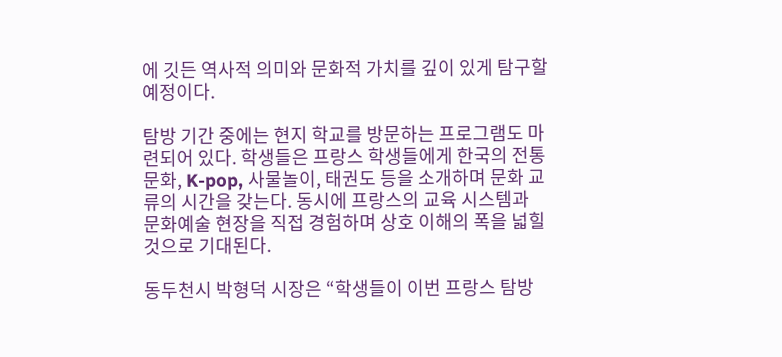에 깃든 역사적 의미와 문화적 가치를 깊이 있게 탐구할 예정이다.

탐방 기간 중에는 현지 학교를 방문하는 프로그램도 마련되어 있다. 학생들은 프랑스 학생들에게 한국의 전통문화, K-pop, 사물놀이, 태권도 등을 소개하며 문화 교류의 시간을 갖는다. 동시에 프랑스의 교육 시스템과 문화예술 현장을 직접 경험하며 상호 이해의 폭을 넓힐 것으로 기대된다.

동두천시 박형덕 시장은 “학생들이 이번 프랑스 탐방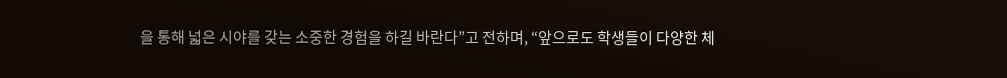을 통해 넓은 시야를 갖는 소중한 경험을 하길 바란다”고 전하며, “앞으로도 학생들이 다양한 체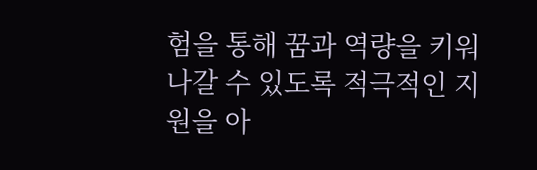험을 통해 꿈과 역량을 키워나갈 수 있도록 적극적인 지원을 아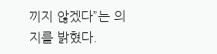끼지 않겠다”는 의지를 밝혔다.